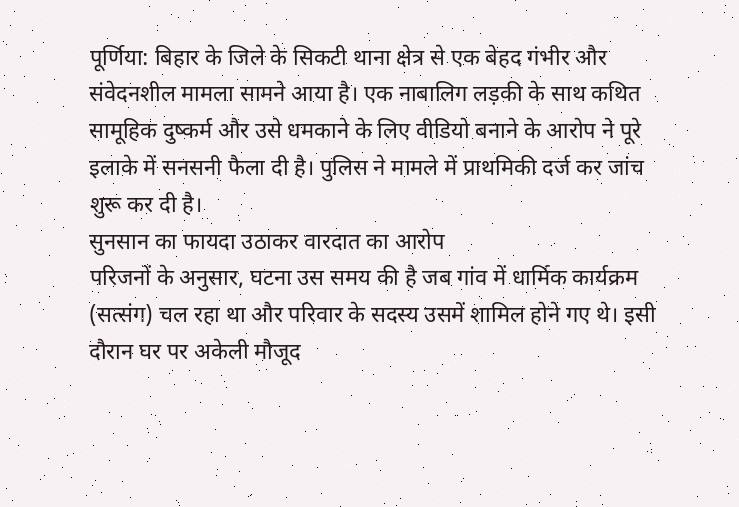पूर्णिया: बिहार के जिले के सिकटी थाना क्षेत्र से एक बेहद गंभीर और संवेदनशील मामला सामने आया है। एक नाबालिग लड़की के साथ कथित सामूहिक दुष्कर्म और उसे धमकाने के लिए वीडियो बनाने के आरोप ने पूरे इलाके में सनसनी फैला दी है। पुलिस ने मामले में प्राथमिकी दर्ज कर जांच शुरू कर दी है।
सुनसान का फायदा उठाकर वारदात का आरोप
परिजनों के अनुसार, घटना उस समय की है जब गांव में धार्मिक कार्यक्रम (सत्संग) चल रहा था और परिवार के सदस्य उसमें शामिल होने गए थे। इसी दौरान घर पर अकेली मौजूद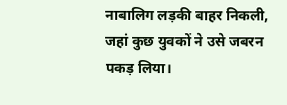नाबालिग लड़की बाहर निकली, जहां कुछ युवकों ने उसे जबरन पकड़ लिया।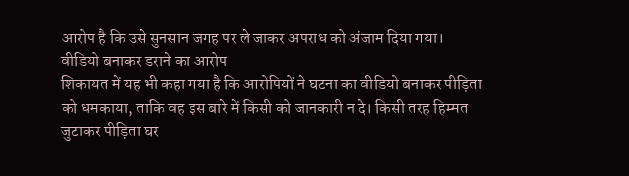आरोप है कि उसे सुनसान जगह पर ले जाकर अपराध को अंजाम दिया गया।
वीडियो बनाकर डराने का आरोप
शिकायत में यह भी कहा गया है कि आरोपियों ने घटना का वीडियो बनाकर पीड़िता को धमकाया, ताकि वह इस बारे में किसी को जानकारी न दे। किसी तरह हिम्मत जुटाकर पीड़िता घर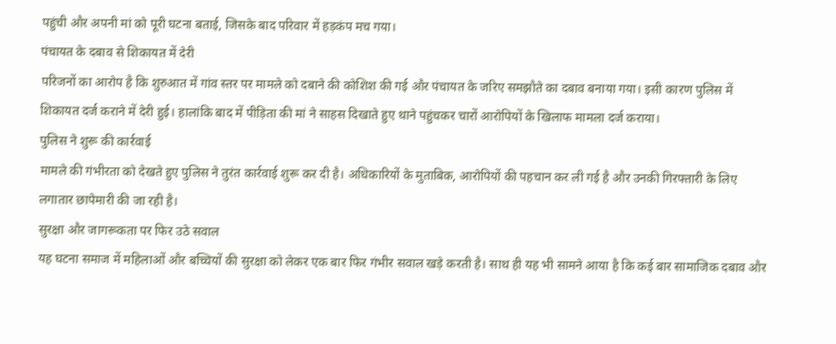पहुंची और अपनी मां को पूरी घटना बताई, जिसके बाद परिवार में हड़कंप मच गया।
पंचायत के दबाव से शिकायत में देरी
परिजनों का आरोप है कि शुरुआत में गांव स्तर पर मामले को दबाने की कोशिश की गई और पंचायत के जरिए समझौते का दबाव बनाया गया। इसी कारण पुलिस में शिकायत दर्ज कराने में देरी हुई। हालांकि बाद में पीड़िता की मां ने साहस दिखाते हुए थाने पहुंचकर चारों आरोपियों के खिलाफ मामला दर्ज कराया।
पुलिस ने शुरू की कार्रवाई
मामले की गंभीरता को देखते हुए पुलिस ने तुरंत कार्रवाई शुरू कर दी है। अधिकारियों के मुताबिक, आरोपियों की पहचान कर ली गई है और उनकी गिरफ्तारी के लिए लगातार छापेमारी की जा रही है।
सुरक्षा और जागरूकता पर फिर उठे सवाल
यह घटना समाज में महिलाओं और बच्चियों की सुरक्षा को लेकर एक बार फिर गंभीर सवाल खड़े करती है। साथ ही यह भी सामने आया है कि कई बार सामाजिक दबाव और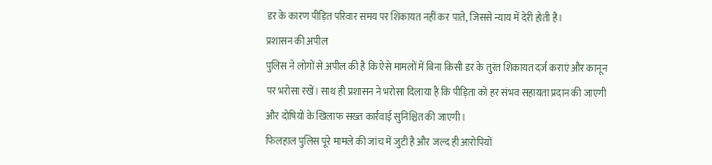डर के कारण पीड़ित परिवार समय पर शिकायत नहीं कर पाते, जिससे न्याय में देरी होती है।
प्रशासन की अपील
पुलिस ने लोगों से अपील की है कि ऐसे मामलों में बिना किसी डर के तुरंत शिकायत दर्ज कराएं और कानून पर भरोसा रखें। साथ ही प्रशासन ने भरोसा दिलाया है कि पीड़िता को हर संभव सहायता प्रदान की जाएगी और दोषियों के खिलाफ सख्त कार्रवाई सुनिश्चित की जाएगी।
फिलहाल पुलिस पूरे मामले की जांच में जुटी है और जल्द ही आरोपियों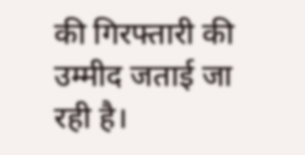की गिरफ्तारी की उम्मीद जताई जा रही है।